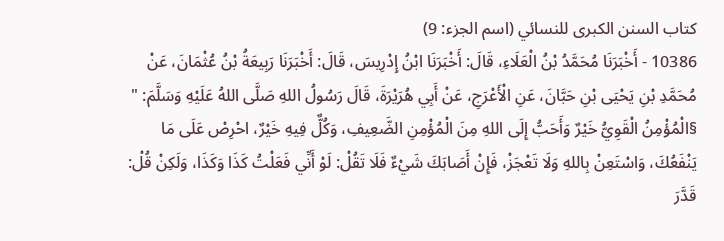كتاب السنن الكبرى للنسائي (اسم الجزء: 9)
10386 - أَخْبَرَنَا مُحَمَّدُ بْنُ الْعَلَاءِ، قَالَ: أَخْبَرَنَا ابْنُ إِدْرِيسَ، قَالَ: أَخْبَرَنَا رَبِيعَةُ بْنُ عُثْمَانَ، عَنْ مُحَمَّدِ بْنِ يَحْيَى بْنِ حَبَّانَ، عَنِ الْأَعْرَجِ، عَنْ أَبِي هُرَيْرَةَ، قَالَ رَسُولُ اللهِ صَلَّى اللهُ عَلَيْهِ وَسَلَّمَ: " §الْمُؤْمِنُ الْقَوِيُّ خَيْرٌ وَأَحَبُّ إِلَى اللهِ مِنَ الْمُؤْمِنِ الضَّعِيفِ، وَكُلٌّ فِيهِ خَيْرٌ، احْرِصْ عَلَى مَا يَنْفَعُكَ، وَاسْتَعِنْ بِاللهِ وَلَا تَعْجَزْ، فَإِنْ أَصَابَكَ شَيْءٌ فَلَا تَقُلْ: لَوْ أَنِّي فَعَلْتُ كَذَا وَكَذَا، وَلَكِنْ قُلْ: قَدَّرَ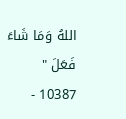اللهُ وَمَا شَاءَ فَعَلَ "
10387 -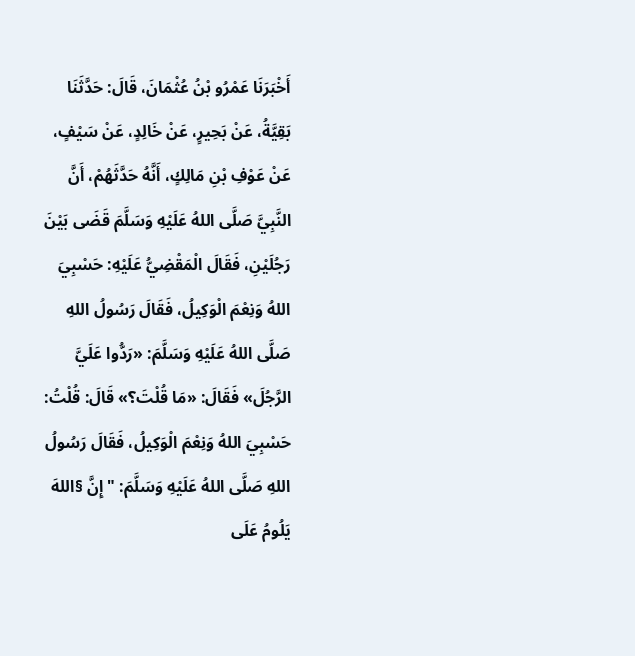أَخْبَرَنَا عَمْرُو بْنُ عُثْمَانَ، قَالَ: حَدَّثَنَا بَقِيَّةُ، عَنْ بَحِيرٍ، عَنْ خَالِدٍ، عَنْ سَيْفٍ، عَنْ عَوْفِ بْنِ مَالِكٍ، أَنَّهُ حَدَّثَهُمْ، أَنَّ النَّبِيَّ صَلَّى اللهُ عَلَيْهِ وَسَلَّمَ قَضَى بَيْنَ رَجُلَيْنِ، فَقَالَ الْمَقْضِيُّ عَلَيْهِ: حَسْبِيَ اللهُ وَنِعْمَ الْوَكِيلُ، فَقَالَ رَسُولُ اللهِ صَلَّى اللهُ عَلَيْهِ وَسَلَّمَ: «رَدُّوا عَلَيَّ الرَّجُلَ» فَقَالَ: «مَا قُلْتَ؟» قَالَ: قُلْتُ: حَسْبِيَ اللهُ وَنِعْمَ الْوَكِيلُ، فَقَالَ رَسُولُ اللهِ صَلَّى اللهُ عَلَيْهِ وَسَلَّمَ: " إِنَّ §اللهَ يَلُومُ عَلَى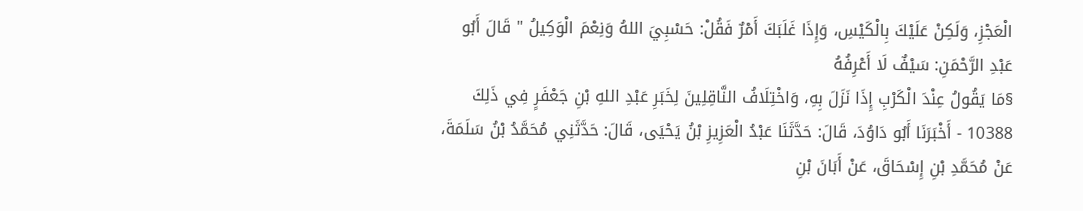الْعَجْزِ، وَلَكِنْ عَلَيْكَ بِالْكَيْسِ، وَإِذَا غَلَبَكَ أَمْرٌ فَقُلْ: حَسْبِيَ اللهُ وَنِعْمَ الْوَكِيلُ " قَالَ أَبُو عَبْدِ الرَّحْمَنِ: سَيْفٌ لَا أَعْرِفُهُ
§مَا يَقُولُ عِنْدَ الْكَرْبِ إِذَا نَزَلَ بِهِ، وَاخْتِلَافُ النَّاقِلِينَ لِخَبَرِ عَبْدِ اللهِ بْنِ جَعْفَرٍ فِي ذَلِكَ
10388 - أَخْبَرَنَا أَبُو دَاوُدَ، قَالَ: حَدَّثَنَا عَبْدُ الْعَزِيزِ بْنُ يَحْيَى، قَالَ: حَدَّثَنِي مُحَمَّدُ بْنُ سَلَمَةَ، عَنْ مُحَمَّدِ بْنِ إِسْحَاقَ، عَنْ أَبَانَ بْنِ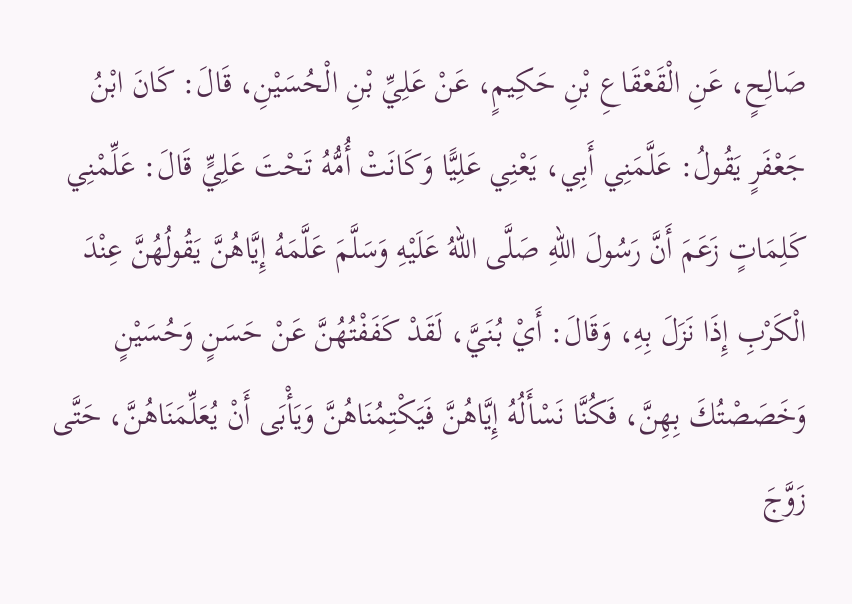صَالِحٍ، عَنِ الْقَعْقَاعِ بْنِ حَكِيمٍ، عَنْ عَلِيِّ بْنِ الْحُسَيْنِ، قَالَ: كَانَ ابْنُ جَعْفَرٍ يَقُولُ: عَلَّمَنِي أَبِي، يَعْنِي عَلِيًّا وَكَانَتْ أُمُّهُ تَحْتَ عَلِيٍّ قَالَ: عَلِّمْنِي كَلِمَاتٍ زَعَمَ أَنَّ رَسُولَ اللهِ صَلَّى اللهُ عَلَيْهِ وَسَلَّمَ عَلَّمَهُ إِيَّاهُنَّ يَقُولُهُنَّ عِنْدَ الْكَرْبِ إِذَا نَزَلَ بِهِ، وَقَالَ: أَيْ بُنَيَّ، لَقَدْ كَفَفْتُهُنَّ عَنْ حَسَنٍ وَحُسَيْنٍ وَخَصَصْتُكَ بِهِنَّ، فَكُنَّا نَسْأَلُهُ إِيَّاهُنَّ فَيَكْتِمُنَاهُنَّ وَيَأْبَى أَنْ يُعَلِّمَنَاهُنَّ، حَتَّى زَوَّجَ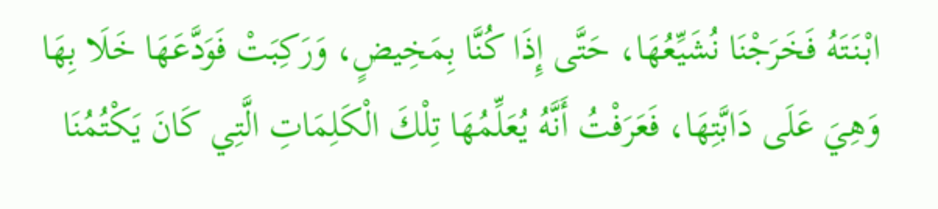ابْنَتَهُ فَخَرَجْنَا نُشَيِّعُهَا، حَتَّى إِذَا كُنَّا بِمَخِيضٍ، وَرَكِبَتْ فَوَدَّعَهَا خَلَا بِهَا وَهِيَ عَلَى دَابَّتِهَا، فَعَرَفْتُ أَنَّهُ يُعَلِّمُهَا تِلْكَ الْكَلِمَاتِ الَّتِي كَانَ يَكْتُمُنَا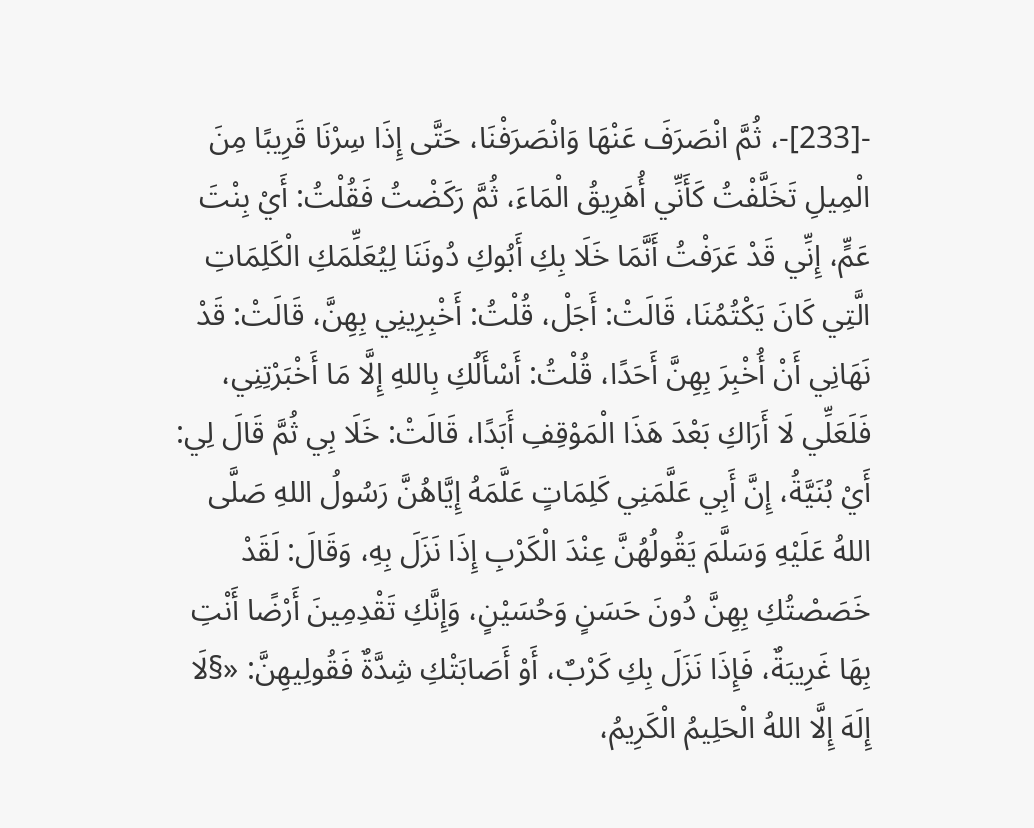-[233]-، ثُمَّ انْصَرَفَ عَنْهَا وَانْصَرَفْنَا، حَتَّى إِذَا سِرْنَا قَرِيبًا مِنَ الْمِيلِ تَخَلَّفْتُ كَأَنِّي أُهَرِيقُ الْمَاءَ، ثُمَّ رَكَضْتُ فَقُلْتُ: أَيْ بِنْتَ عَمٍّ، إِنِّي قَدْ عَرَفْتُ أَنَّمَا خَلَا بِكِ أَبُوكِ دُونَنَا لِيُعَلِّمَكِ الْكَلِمَاتِ الَّتِي كَانَ يَكْتُمُنَا، قَالَتْ: أَجَلْ، قُلْتُ: أَخْبِرِينِي بِهِنَّ، قَالَتْ: قَدْ نَهَانِي أَنْ أُخْبِرَ بِهِنَّ أَحَدًا، قُلْتُ: أَسْأَلُكِ بِاللهِ إِلَّا مَا أَخْبَرْتِنِي، فَلَعَلِّي لَا أَرَاكِ بَعْدَ هَذَا الْمَوْقِفِ أَبَدًا، قَالَتْ: خَلَا بِي ثُمَّ قَالَ لِي: أَيْ بُنَيَّةُ، إِنَّ أَبِي عَلَّمَنِي كَلِمَاتٍ عَلَّمَهُ إِيَّاهُنَّ رَسُولُ اللهِ صَلَّى اللهُ عَلَيْهِ وَسَلَّمَ يَقُولُهُنَّ عِنْدَ الْكَرْبِ إِذَا نَزَلَ بِهِ، وَقَالَ: لَقَدْ خَصَصْتُكِ بِهِنَّ دُونَ حَسَنٍ وَحُسَيْنٍ، وَإِنَّكِ تَقْدِمِينَ أَرْضًا أَنْتِ بِهَا غَرِيبَةٌ، فَإِذَا نَزَلَ بِكِ كَرْبٌ، أَوْ أَصَابَتْكِ شِدَّةٌ فَقُولِيهِنَّ: «§لَا إِلَهَ إِلَّا اللهُ الْحَلِيمُ الْكَرِيمُ،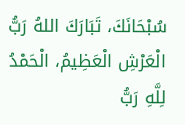سُبْحَانَكَ، تَبَارَكَ اللهُ رَبُّ الْعَرْشِ الْعَظِيمُ، الْحَمْدُ لِلَّهِ رَبُّ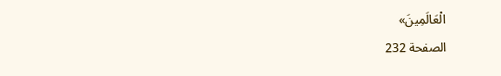الْعَالَمِينَ»
الصفحة 232